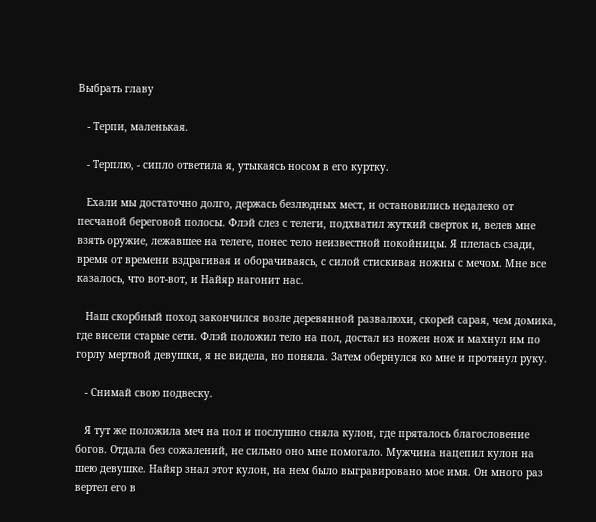Выбрать главу

   - Терпи, маленькая.

   - Терплю, - сипло ответила я, утыкаясь носом в его куртку.

   Ехали мы достаточно долго, держась безлюдных мест, и остановились недалеко от песчаной береговой полосы. Флэй слез с телеги, подхватил жуткий сверток и, велев мне взять оружие, лежавшее на телеге, понес тело неизвестной покойницы. Я плелась сзади, время от времени вздрагивая и оборачиваясь, с силой стискивая ножны с мечом. Мне все казалось, что вот-вот, и Найяр нагонит нас.

   Наш скорбный поход закончился возле деревянной развалюхи, скорей сарая, чем домика, где висели старые сети. Флэй положил тело на пол, достал из ножен нож и махнул им по горлу мертвой девушки, я не видела, но поняла. Затем обернулся ко мне и протянул руку.

   - Снимай свою подвеску.

   Я тут же положила меч на пол и послушно сняла кулон, где пряталось благословение богов. Отдала без сожалений, не сильно оно мне помогало. Мужчина нацепил кулон на шею девушке. Найяр знал этот кулон, на нем было выгравировано мое имя. Он много раз вертел его в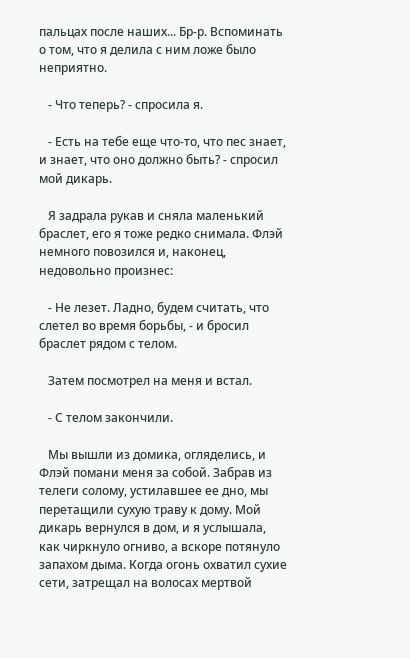пальцах после наших... Бр-р. Вспоминать о том, что я делила с ним ложе было неприятно.

   - Что теперь? - спросила я.

   - Есть на тебе еще что-то, что пес знает, и знает, что оно должно быть? - спросил мой дикарь.

   Я задрала рукав и сняла маленький браслет, его я тоже редко снимала. Флэй немного повозился и, наконец, недовольно произнес:

   - Не лезет. Ладно, будем считать, что слетел во время борьбы, - и бросил браслет рядом с телом.

   Затем посмотрел на меня и встал.

   - С телом закончили.

   Мы вышли из домика, огляделись, и Флэй помани меня за собой. Забрав из телеги солому, устилавшее ее дно, мы перетащили сухую траву к дому. Мой дикарь вернулся в дом, и я услышала, как чиркнуло огниво, а вскоре потянуло запахом дыма. Когда огонь охватил сухие сети, затрещал на волосах мертвой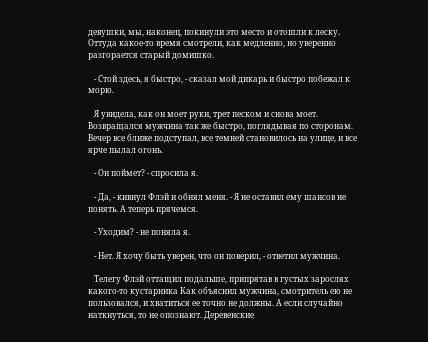девушки, мы, наконец, покинули это место и отошли к леску. Оттуда какое-то время смотрели, как медленно, но уверенно разгорается старый домишко.

   - Стой здесь, я быстро, - сказал мой дикарь и быстро побежал к морю.

   Я увидела, как он моет руки, трет песком и снова моет. Возвращался мужчина так же быстро, поглядывая по сторонам. Вечер все ближе подступал, все темней становилось на улице, и все ярче пылал огонь.

   - Он поймет? - спросила я.

   - Да, - кивнул Флэй и обнял меня. - Я не оставил ему шансов не понять. А теперь прячемся.

   - Уходим? - не поняла я.

   - Нет. Я хочу быть уверен, что он поверил, - ответил мужчина.

   Телегу Флэй оттащил подальше, припрятав в густых зарослях какого-то кустарника Как объяснил мужчина, смотритель ею не пользовался, и хватиться ее точно не должны. А если случайно наткнуться, то не опознают. Деревенские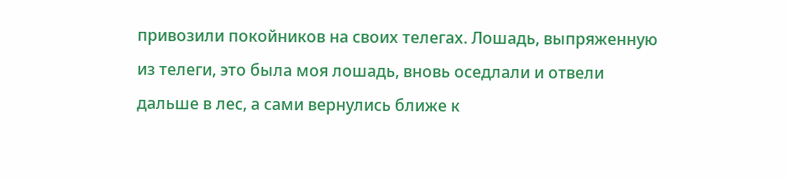привозили покойников на своих телегах. Лошадь, выпряженную из телеги, это была моя лошадь, вновь оседлали и отвели дальше в лес, а сами вернулись ближе к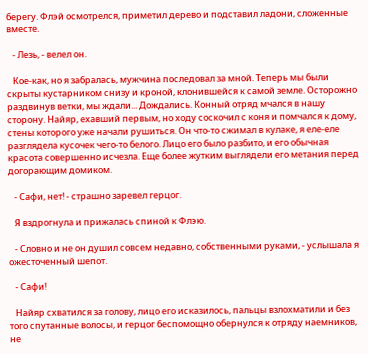берегу. Флэй осмотрелся, приметил дерево и подставил ладони, сложенные вместе.

   - Лезь, - велел он.

   Кое-как, но я забралась, мужчина последовал за мной. Теперь мы были скрыты кустарником снизу и кроной, клонившейся к самой земле. Осторожно раздвинув ветки, мы ждали... Дождались. Конный отряд мчался в нашу сторону. Найяр, ехавший первым, но ходу соскочил с коня и помчался к дому, стены которого уже начали рушиться. Он что-то сжимал в кулаке, я еле-еле разглядела кусочек чего-то белого. Лицо его было разбито, и его обычная красота совершенно исчезла. Еще более жутким выглядели его метания перед догорающим домиком.

   - Сафи, нет! - страшно заревел герцог.

   Я вздрогнула и прижалась спиной к Флэю.

   - Словно и не он душил совсем недавно, собственными руками, - услышала я ожесточенный шепот.

   - Сафи!

   Найяр схватился за голову, лицо его исказилось, пальцы взлохматили и без того спутанные волосы, и герцог беспомощно обернулся к отряду наемников, не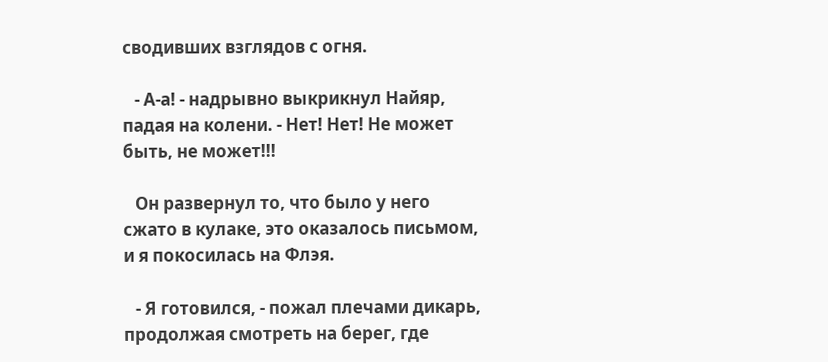сводивших взглядов с огня.

   - А-а! - надрывно выкрикнул Найяр, падая на колени. - Нет! Нет! Не может быть, не может!!!

   Он развернул то, что было у него сжато в кулаке, это оказалось письмом, и я покосилась на Флэя.

   - Я готовился, - пожал плечами дикарь, продолжая смотреть на берег, где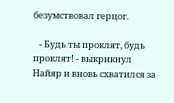безумствовал герцог.

   - Будь ты проклят, будь проклят! - выкрикнул Найяр и вновь схватился за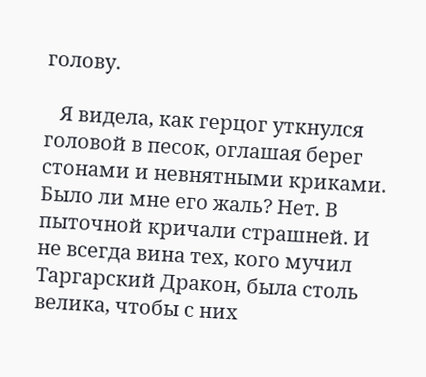голову.

   Я видела, как герцог уткнулся головой в песок, оглашая берег стонами и невнятными криками. Было ли мне его жаль? Нет. В пыточной кричали страшней. И не всегда вина тех, кого мучил Таргарский Дракон, была столь велика, чтобы с них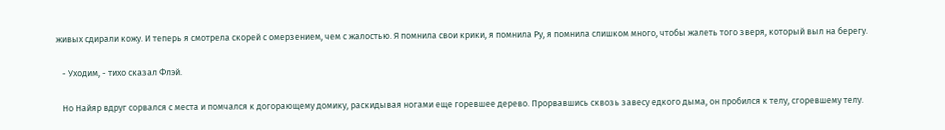живых сдирали кожу. И теперь я смотрела скорей с омерзением, чем с жалостью. Я помнила свои крики, я помнила Ру, я помнила слишком много, чтобы жалеть того зверя, который выл на берегу.

   - Уходим, - тихо сказал Флэй.

   Но Найяр вдруг сорвался с места и помчался к догорающему домику, раскидывая ногами еще горевшее дерево. Прорвавшись сквозь завесу едкого дыма, он пробился к телу, сгоревшему телу.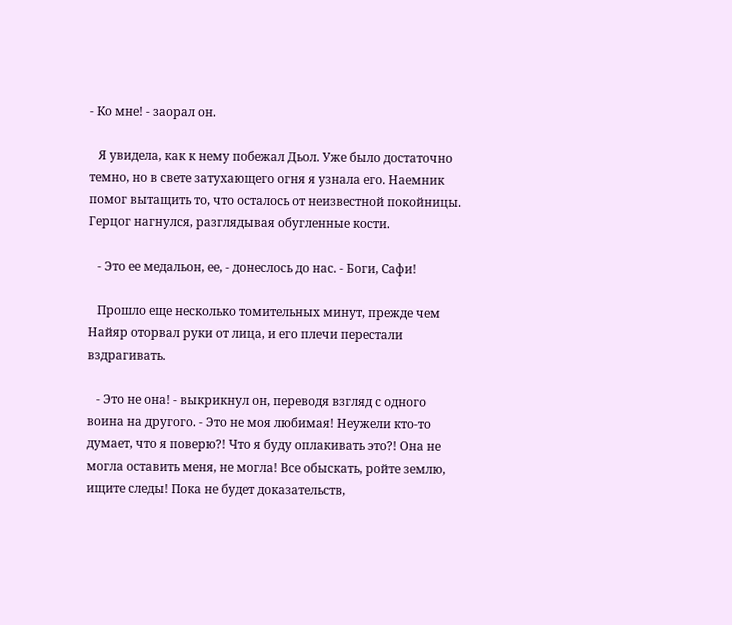- Ко мне! - заорал он.

   Я увидела, как к нему побежал Дьол. Уже было достаточно темно, но в свете затухающего огня я узнала его. Наемник помог вытащить то, что осталось от неизвестной покойницы. Герцог нагнулся, разглядывая обугленные кости.

   - Это ее медальон, ее, - донеслось до нас. - Боги, Сафи!

   Прошло еще несколько томительных минут, прежде чем Найяр оторвал руки от лица, и его плечи перестали вздрагивать.

   - Это не она! - выкрикнул он, переводя взгляд с одного воина на другого. - Это не моя любимая! Неужели кто-то думает, что я поверю?! Что я буду оплакивать это?! Она не могла оставить меня, не могла! Все обыскать, ройте землю, ищите следы! Пока не будет доказательств,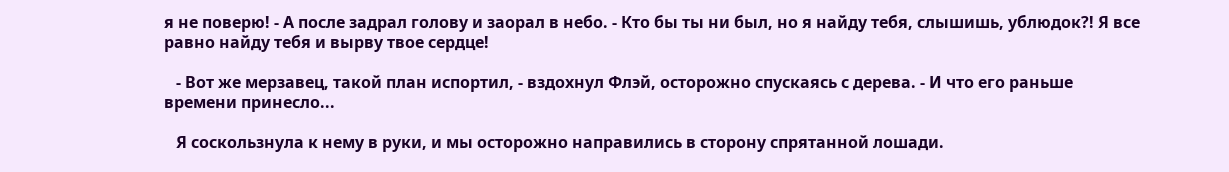я не поверю! - А после задрал голову и заорал в небо. - Кто бы ты ни был, но я найду тебя, слышишь, ублюдок?! Я все равно найду тебя и вырву твое сердце!

   - Вот же мерзавец, такой план испортил, - вздохнул Флэй, осторожно спускаясь с дерева. - И что его раньше времени принесло...

   Я соскользнула к нему в руки, и мы осторожно направились в сторону спрятанной лошади.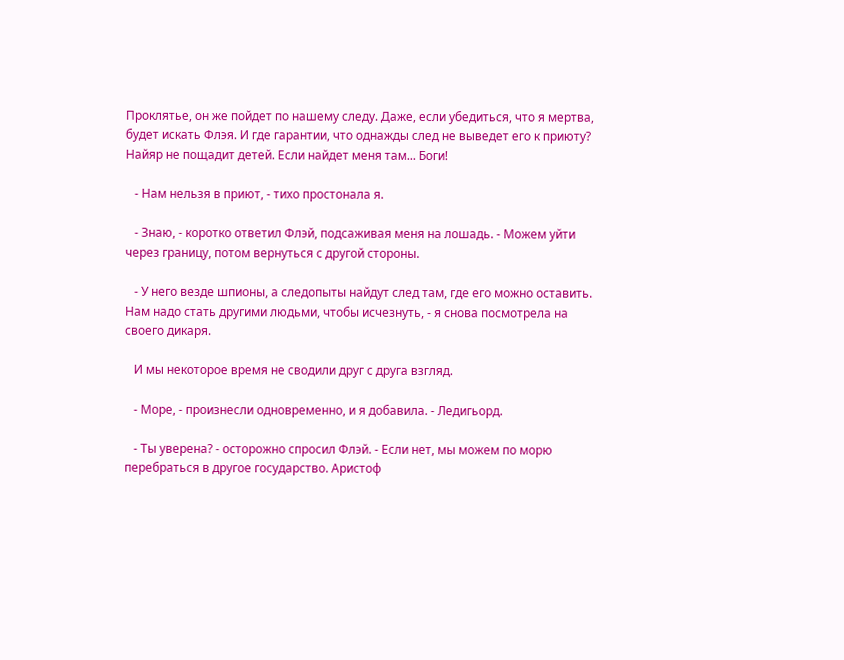Проклятье, он же пойдет по нашему следу. Даже, если убедиться, что я мертва, будет искать Флэя. И где гарантии, что однажды след не выведет его к приюту? Найяр не пощадит детей. Если найдет меня там... Боги!

   - Нам нельзя в приют, - тихо простонала я.

   - Знаю, - коротко ответил Флэй, подсаживая меня на лошадь. - Можем уйти через границу, потом вернуться с другой стороны.

   - У него везде шпионы, а следопыты найдут след там, где его можно оставить. Нам надо стать другими людьми, чтобы исчезнуть, - я снова посмотрела на своего дикаря.

   И мы некоторое время не сводили друг с друга взгляд.

   - Море, - произнесли одновременно, и я добавила. - Ледигьорд.

   - Ты уверена? - осторожно спросил Флэй. - Если нет, мы можем по морю перебраться в другое государство. Аристоф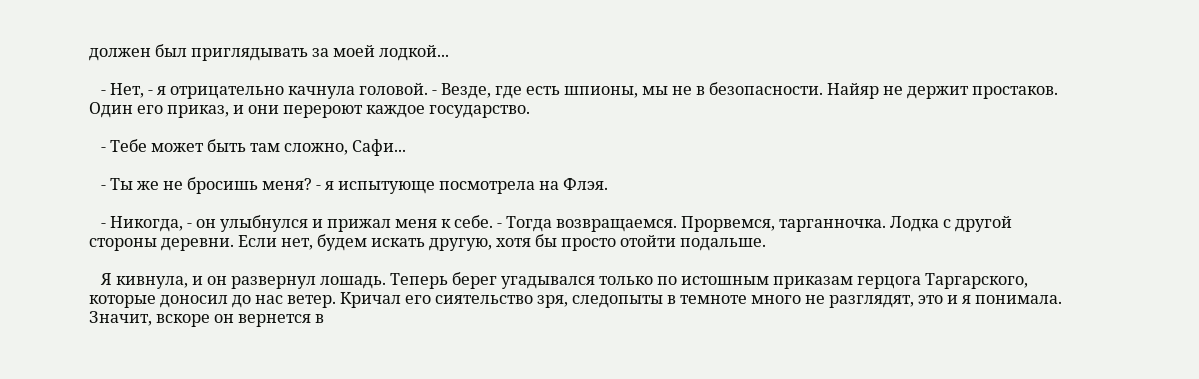должен был приглядывать за моей лодкой...

   - Нет, - я отрицательно качнула головой. - Везде, где есть шпионы, мы не в безопасности. Найяр не держит простаков. Один его приказ, и они перероют каждое государство.

   - Тебе может быть там сложно, Сафи...

   - Ты же не бросишь меня? - я испытующе посмотрела на Флэя.

   - Никогда, - он улыбнулся и прижал меня к себе. - Тогда возвращаемся. Прорвемся, тарганночка. Лодка с другой стороны деревни. Если нет, будем искать другую, хотя бы просто отойти подальше.

   Я кивнула, и он развернул лошадь. Теперь берег угадывался только по истошным приказам герцога Таргарского, которые доносил до нас ветер. Кричал его сиятельство зря, следопыты в темноте много не разглядят, это и я понимала. Значит, вскоре он вернется в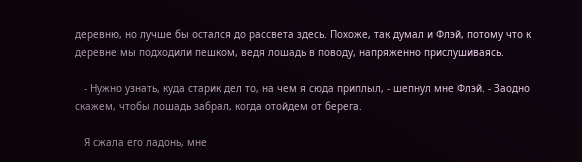деревню, но лучше бы остался до рассвета здесь. Похоже, так думал и Флэй, потому что к деревне мы подходили пешком, ведя лошадь в поводу, напряженно прислушиваясь.

   - Нужно узнать, куда старик дел то, на чем я сюда приплыл, - шепнул мне Флэй. - Заодно скажем, чтобы лошадь забрал, когда отойдем от берега.

   Я сжала его ладонь, мне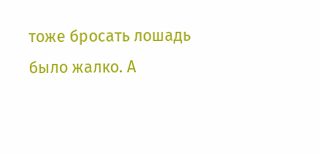тоже бросать лошадь было жалко. А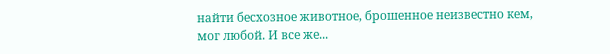найти бесхозное животное, брошенное неизвестно кем, мог любой. И все же...